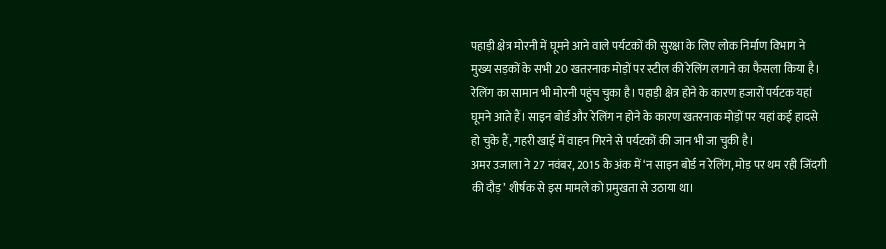पहाड़ी क्षेत्र मोरनी में घूमने आने वाले पर्यटकों की सुरक्षा के लिए लोक निर्माण विभाग ने मुख्य सड़कों के सभी 20 खतरनाक मोड़ों पर स्टील की रेलिंग लगाने का फैसला किया है। रेलिंग का सामान भी मोरनी पहुंच चुका है। पहाड़ी क्षेत्र होने के कारण हजारों पर्यटक यहां घूमने आते हैं। साइन बोर्ड और रेलिंग न होने के कारण खतरनाक मोड़ों पर यहां कई हादसे हो चुके हैं, गहरी खाई में वाहन गिरने से पर्यटकों की जान भी जा चुकी है।
अमर उजाला ने 27 नवंबर, 2015 के अंक में ‘न साइन बोर्ड न रेलिंग, मोड़ पर थम रही जिंदगी की दौड़’ शीर्षक से इस मामले को प्रमुखता से उठाया था।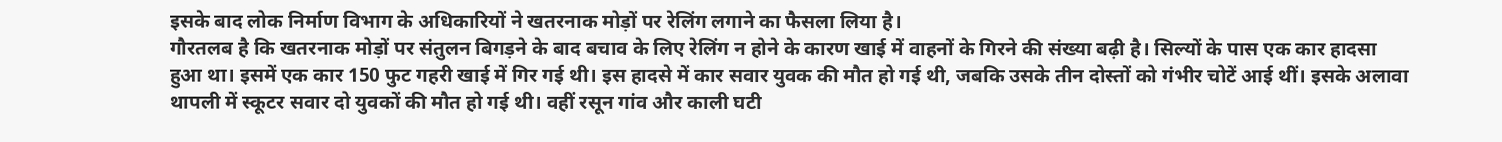इसके बाद लोक निर्माण विभाग के अधिकारियों ने खतरनाक मोड़ों पर रेलिंग लगाने का फैसला लिया है।
गौरतलब है कि खतरनाक मोड़ों पर संतुलन बिगड़ने के बाद बचाव के लिए रेलिंग न होने के कारण खाई में वाहनों के गिरने की संख्या बढ़ी है। सिल्यों के पास एक कार हादसा हुआ था। इसमें एक कार 150 फुट गहरी खाई में गिर गई थी। इस हादसे में कार सवार युवक की मौत हो गई थी, जबकि उसके तीन दोस्तों को गंभीर चोटें आई थीं। इसके अलावा थापली में स्कूटर सवार दो युवकों की मौत हो गई थी। वहीं रसून गांव और काली घटी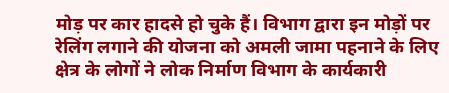मोड़ पर कार हादसे हो चुके हैं। विभाग द्वारा इन मोड़ों पर रेलिंग लगाने की योजना को अमली जामा पहनाने के लिए क्षेत्र के लोगों ने लोक निर्माण विभाग के कार्यकारी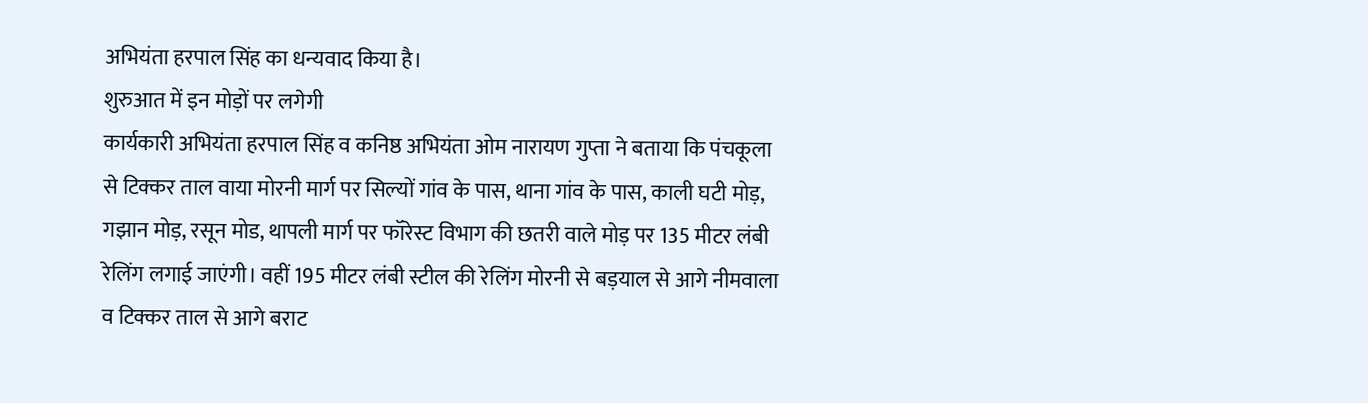अभियंता हरपाल सिंह का धन्यवाद किया है।
शुरुआत में इन मोड़ों पर लगेगी
कार्यकारी अभियंता हरपाल सिंह व कनिष्ठ अभियंता ओम नारायण गुप्ता ने बताया कि पंचकूला से टिक्कर ताल वाया मोरनी मार्ग पर सिल्यों गांव के पास, थाना गांव के पास, काली घटी मोड़, गझान मोड़, रसून मोड, थापली मार्ग पर फॉरेस्ट विभाग की छतरी वाले मोड़ पर 135 मीटर लंबी रेलिंग लगाई जाएंगी। वहीं 195 मीटर लंबी स्टील की रेलिंग मोरनी से बड़याल से आगे नीमवाला व टिक्कर ताल से आगे बराट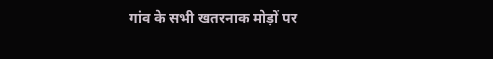गांव के सभी खतरनाक मोड़ों पर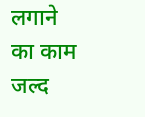लगाने का काम जल्द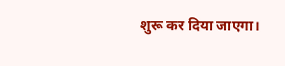शुरू कर दिया जाएगा।